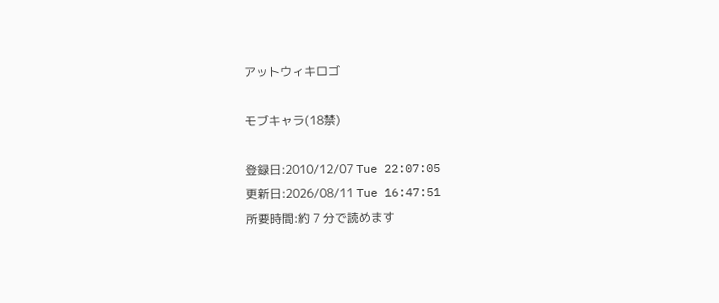アットウィキロゴ

モブキャラ(18禁)

登録日:2010/12/07 Tue 22:07:05
更新日:2026/08/11 Tue 16:47:51
所要時間:約 7 分で読めます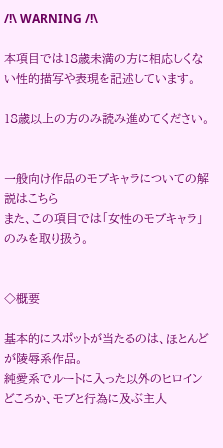/!\ WARNING /!\

本項目では18歳未満の方に相応しくない性的描写や表現を記述しています。

18歳以上の方のみ読み進めてください。


一般向け作品のモブキャラについての解説はこちら
また、この項目では「女性のモブキャラ」のみを取り扱う。


◇概要

基本的にスポットが当たるのは、ほとんどが陵辱系作品。
純愛系でルートに入った以外のヒロインどころか、モブと行為に及ぶ主人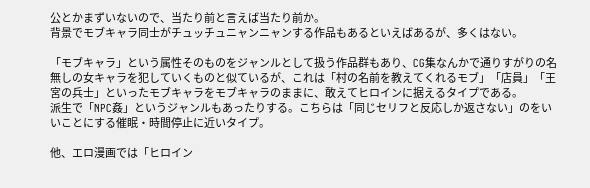公とかまずいないので、当たり前と言えば当たり前か。
背景でモブキャラ同士がチュッチュニャンニャンする作品もあるといえばあるが、多くはない。

「モブキャラ」という属性そのものをジャンルとして扱う作品群もあり、CG集なんかで通りすがりの名無しの女キャラを犯していくものと似ているが、これは「村の名前を教えてくれるモブ」「店員」「王宮の兵士」といったモブキャラをモブキャラのままに、敢えてヒロインに据えるタイプである。
派生で「NPC姦」というジャンルもあったりする。こちらは「同じセリフと反応しか返さない」のをいいことにする催眠・時間停止に近いタイプ。

他、エロ漫画では「ヒロイン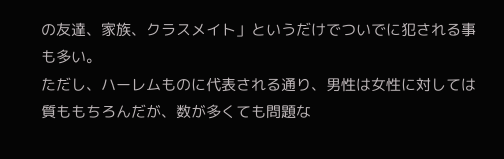の友達、家族、クラスメイト」というだけでついでに犯される事も多い。
ただし、ハーレムものに代表される通り、男性は女性に対しては質ももちろんだが、数が多くても問題な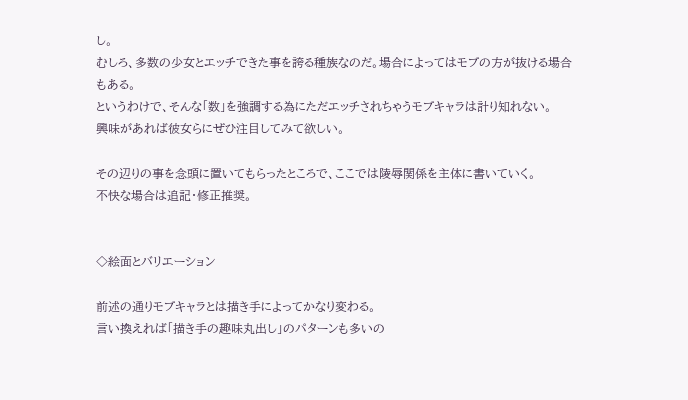し。
むしろ、多数の少女とエッチできた事を誇る種族なのだ。場合によってはモブの方が抜ける場合もある。
というわけで、そんな「数」を強調する為にただエッチされちゃうモブキャラは計り知れない。
興味があれば彼女らにぜひ注目してみて欲しい。

その辺りの事を念頭に置いてもらったところで、ここでは陵辱関係を主体に書いていく。
不快な場合は追記・修正推奨。


◇絵面とバリエーション

前述の通りモブキャラとは描き手によってかなり変わる。
言い換えれば「描き手の趣味丸出し」のパターンも多いの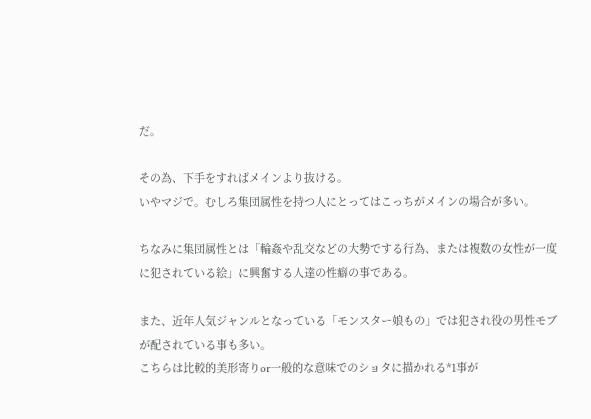だ。

その為、下手をすればメインより抜ける。
いやマジで。むしろ集団属性を持つ人にとってはこっちがメインの場合が多い。

ちなみに集団属性とは「輪姦や乱交などの大勢でする行為、または複数の女性が一度に犯されている絵」に興奮する人達の性癖の事である。

また、近年人気ジャンルとなっている「モンスター娘もの」では犯され役の男性モブが配されている事も多い。
こちらは比較的美形寄りor一般的な意味でのショタに描かれる*1事が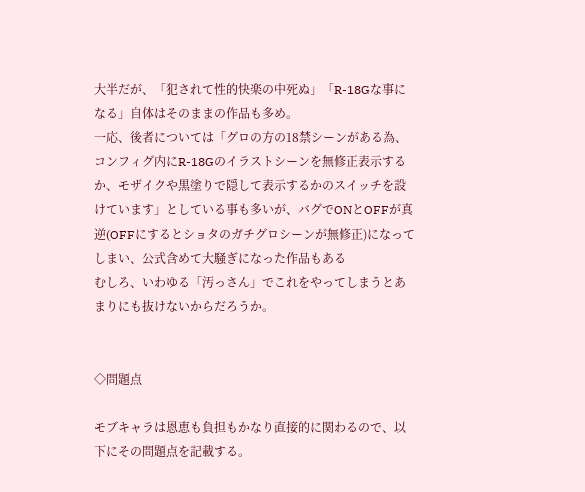大半だが、「犯されて性的快楽の中死ぬ」「R-18Gな事になる」自体はそのままの作品も多め。
一応、後者については「グロの方の18禁シーンがある為、コンフィグ内にR-18Gのイラストシーンを無修正表示するか、モザイクや黒塗りで隠して表示するかのスイッチを設けています」としている事も多いが、バグでONとOFFが真逆(OFFにするとショタのガチグロシーンが無修正)になってしまい、公式含めて大騒ぎになった作品もある
むしろ、いわゆる「汚っさん」でこれをやってしまうとあまりにも抜けないからだろうか。


◇問題点

モブキャラは恩恵も負担もかなり直接的に関わるので、以下にその問題点を記載する。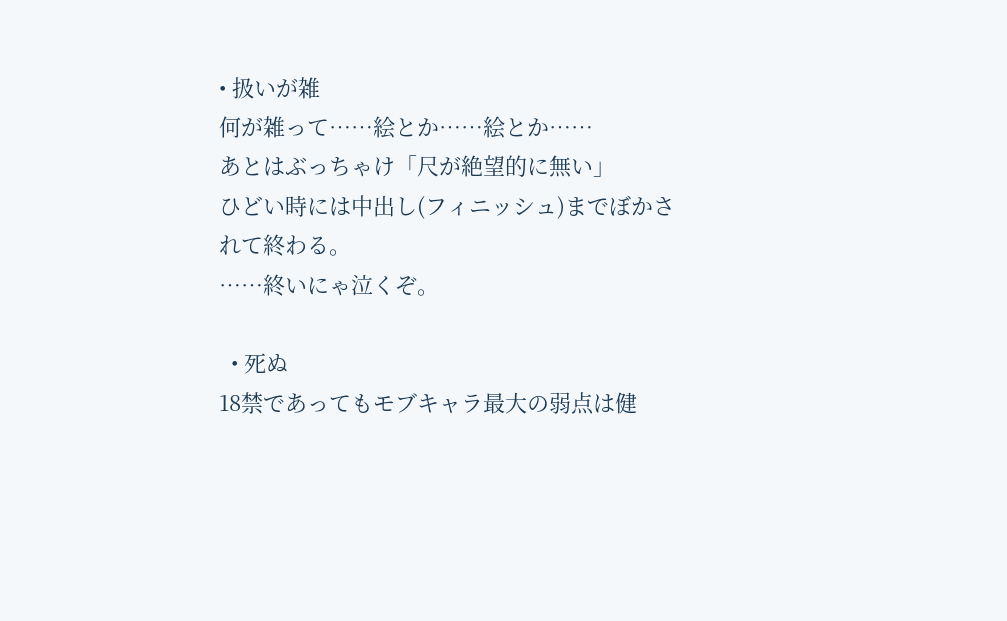• 扱いが雑
何が雑って……絵とか……絵とか……
あとはぶっちゃけ「尺が絶望的に無い」
ひどい時には中出し(フィニッシュ)までぼかされて終わる。
……終いにゃ泣くぞ。

  • 死ぬ
18禁であってもモブキャラ最大の弱点は健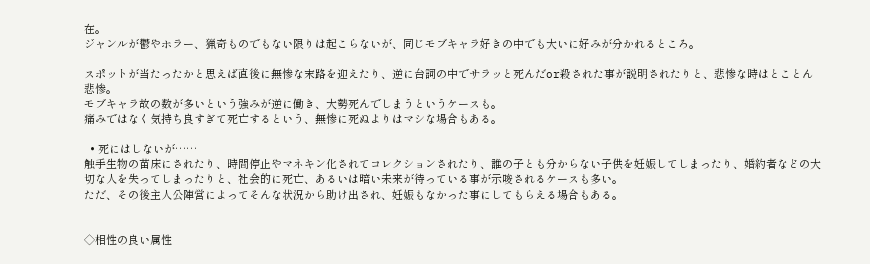在。
ジャンルが鬱やホラー、猟奇ものでもない限りは起こらないが、同じモブキャラ好きの中でも大いに好みが分かれるところ。

スポットが当たったかと思えば直後に無惨な末路を迎えたり、逆に台詞の中でサラッと死んだor殺された事が説明されたりと、悲惨な時はとことん悲惨。
モブキャラ故の数が多いという強みが逆に働き、大勢死んでしまうというケースも。
痛みではなく気持ち良すぎて死亡するという、無惨に死ぬよりはマシな場合もある。

  • 死にはしないが……
触手生物の苗床にされたり、時間停止やマネキン化されてコレクションされたり、誰の子とも分からない子供を妊娠してしまったり、婚約者などの大切な人を失ってしまったりと、社会的に死亡、あるいは暗い未来が待っている事が示唆されるケースも多い。
ただ、その後主人公陣営によってそんな状況から助け出され、妊娠もなかった事にしてもらえる場合もある。


◇相性の良い属性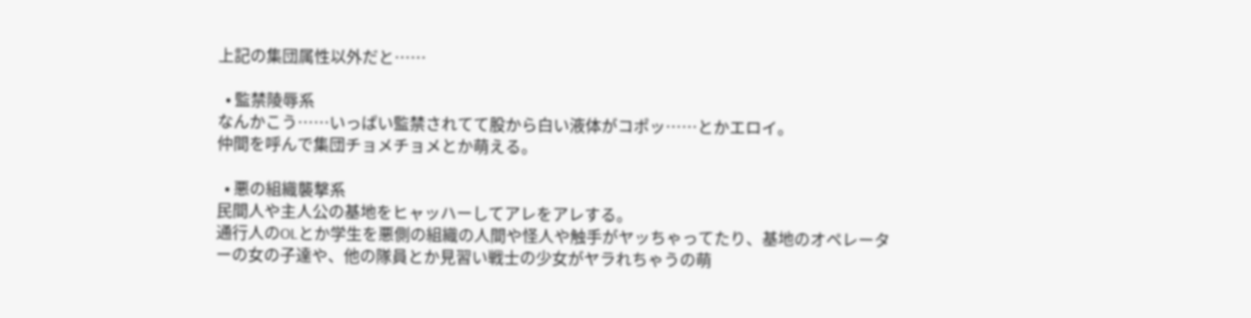上記の集団属性以外だと……

  • 監禁陵辱系
なんかこう……いっぱい監禁されてて股から白い液体がコポッ……とかエロイ。
仲間を呼んで集団チョメチョメとか萌える。

  • 悪の組織襲撃系
民間人や主人公の基地をヒャッハーしてアレをアレする。
通行人のOLとか学生を悪側の組織の人間や怪人や触手がヤッちゃってたり、基地のオペレーターの女の子達や、他の隊員とか見習い戦士の少女がヤラれちゃうの萌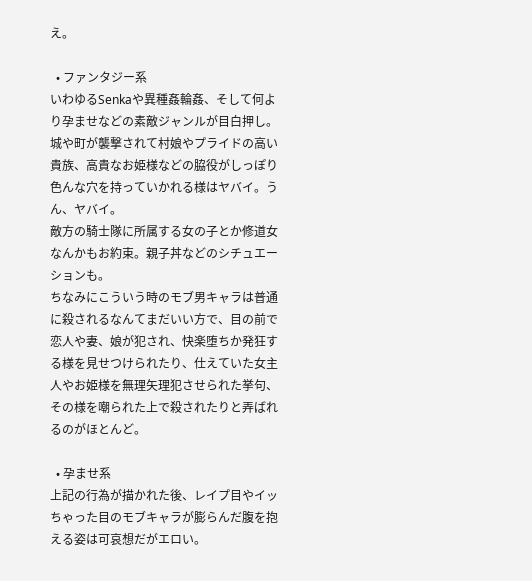え。

  • ファンタジー系
いわゆるSenkaや異種姦輪姦、そして何より孕ませなどの素敵ジャンルが目白押し。
城や町が襲撃されて村娘やプライドの高い貴族、高貴なお姫様などの脇役がしっぽり色んな穴を持っていかれる様はヤバイ。うん、ヤバイ。
敵方の騎士隊に所属する女の子とか修道女なんかもお約束。親子丼などのシチュエーションも。
ちなみにこういう時のモブ男キャラは普通に殺されるなんてまだいい方で、目の前で恋人や妻、娘が犯され、快楽堕ちか発狂する様を見せつけられたり、仕えていた女主人やお姫様を無理矢理犯させられた挙句、その様を嘲られた上で殺されたりと弄ばれるのがほとんど。

  • 孕ませ系
上記の行為が描かれた後、レイプ目やイッちゃった目のモブキャラが膨らんだ腹を抱える姿は可哀想だがエロい。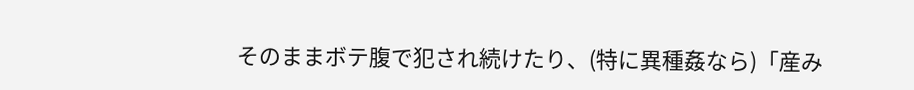そのままボテ腹で犯され続けたり、(特に異種姦なら)「産み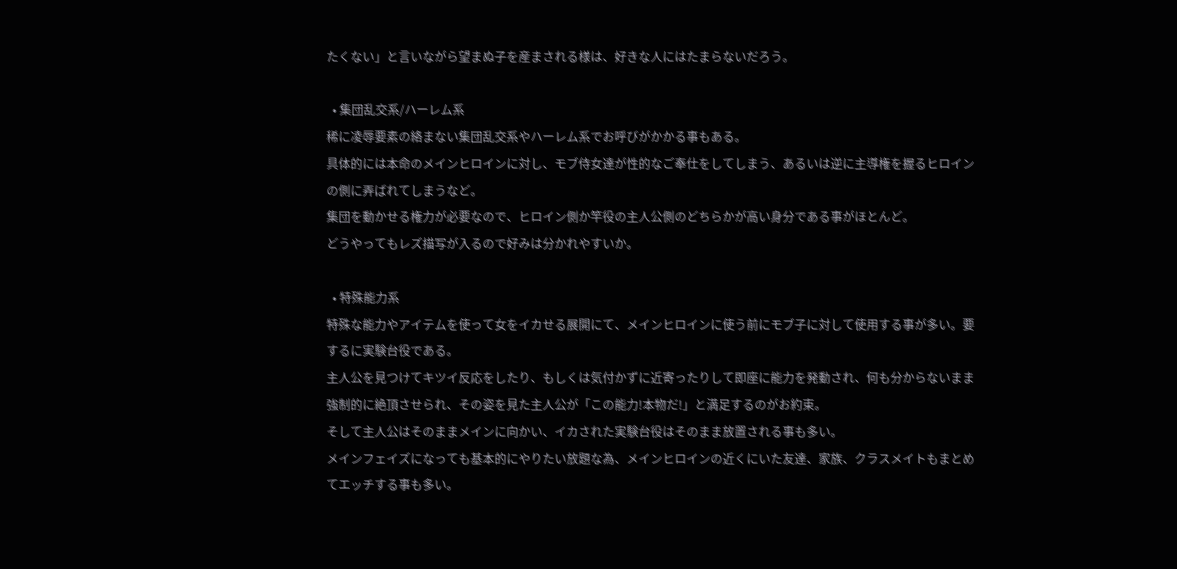たくない」と言いながら望まぬ子を産まされる様は、好きな人にはたまらないだろう。

  • 集団乱交系/ハーレム系
稀に凌辱要素の絡まない集団乱交系やハーレム系でお呼びがかかる事もある。
具体的には本命のメインヒロインに対し、モブ侍女達が性的なご奉仕をしてしまう、あるいは逆に主導権を握るヒロインの側に弄ばれてしまうなど。
集団を動かせる権力が必要なので、ヒロイン側か竿役の主人公側のどちらかが高い身分である事がほとんど。
どうやってもレズ描写が入るので好みは分かれやすいか。

  • 特殊能力系
特殊な能力やアイテムを使って女をイカせる展開にて、メインヒロインに使う前にモブ子に対して使用する事が多い。要するに実験台役である。
主人公を見つけてキツイ反応をしたり、もしくは気付かずに近寄ったりして即座に能力を発動され、何も分からないまま強制的に絶頂させられ、その姿を見た主人公が「この能力!本物だ!」と満足するのがお約束。
そして主人公はそのままメインに向かい、イカされた実験台役はそのまま放置される事も多い。
メインフェイズになっても基本的にやりたい放題な為、メインヒロインの近くにいた友達、家族、クラスメイトもまとめてエッチする事も多い。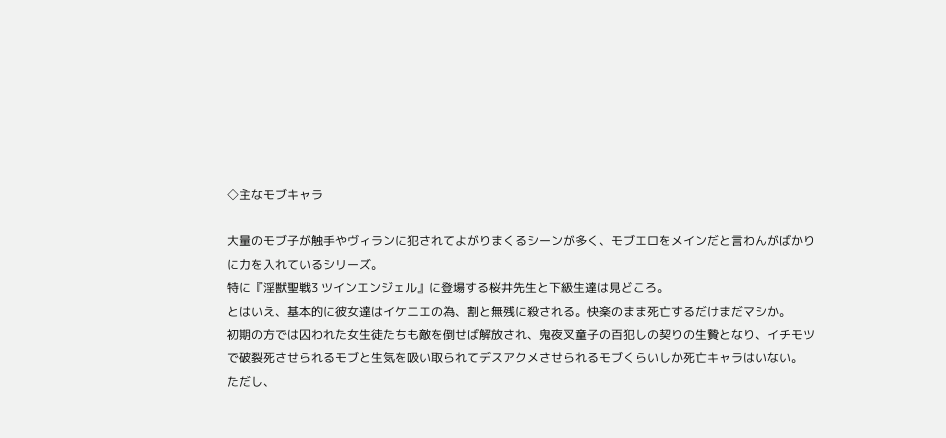◇主なモブキャラ

大量のモブ子が触手やヴィランに犯されてよがりまくるシーンが多く、モブエロをメインだと言わんがばかりに力を入れているシリーズ。
特に『淫獣聖戦3 ツインエンジェル』に登場する桜井先生と下級生達は見どころ。
とはいえ、基本的に彼女達はイケニエの為、割と無残に殺される。快楽のまま死亡するだけまだマシか。
初期の方では囚われた女生徒たちも敵を倒せば解放され、鬼夜叉童子の百犯しの契りの生贄となり、イチモツで破裂死させられるモブと生気を吸い取られてデスアクメさせられるモブくらいしか死亡キャラはいない。
ただし、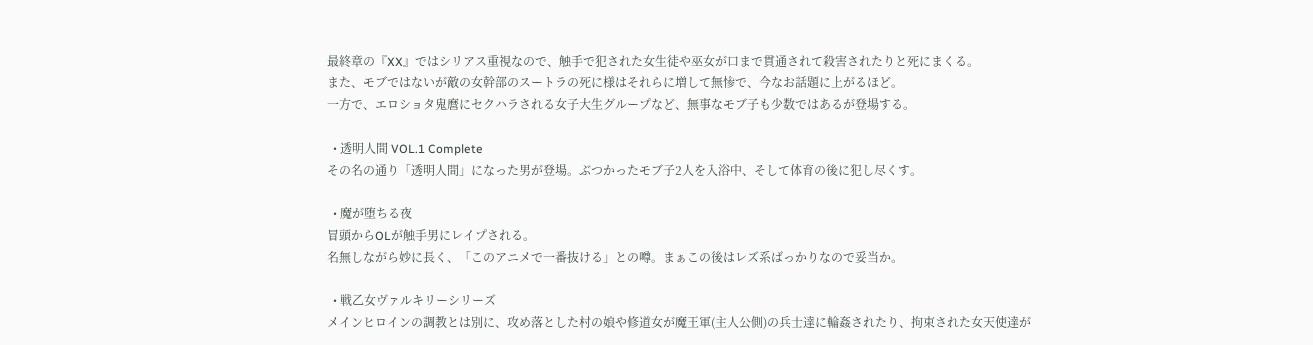最終章の『XX』ではシリアス重視なので、触手で犯された女生徒や巫女が口まで貫通されて殺害されたりと死にまくる。
また、モブではないが敵の女幹部のスートラの死に様はそれらに増して無惨で、今なお話題に上がるほど。
一方で、エロショタ鬼麿にセクハラされる女子大生グループなど、無事なモブ子も少数ではあるが登場する。

  • 透明人間 VOL.1 Complete
その名の通り「透明人間」になった男が登場。ぶつかったモブ子2人を入浴中、そして体育の後に犯し尽くす。

  • 魔が堕ちる夜
冒頭からOLが触手男にレイプされる。
名無しながら妙に長く、「このアニメで一番抜ける」との噂。まぁこの後はレズ系ばっかりなので妥当か。

  • 戦乙女ヴァルキリーシリーズ
メインヒロインの調教とは別に、攻め落とした村の娘や修道女が魔王軍(主人公側)の兵士達に輪姦されたり、拘束された女天使達が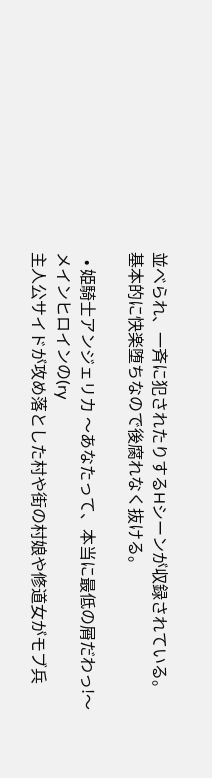並べられ、一斉に犯されたりするHシーンが収録されている。
基本的に快楽堕ちなので後腐れなく抜ける。

  • 姫騎士アンジェリカ 〜あなたって、本当に最低の屑だわっ!〜
メインヒロインの(ry
主人公サイドが攻め落とした村や街の村娘や修道女がモブ兵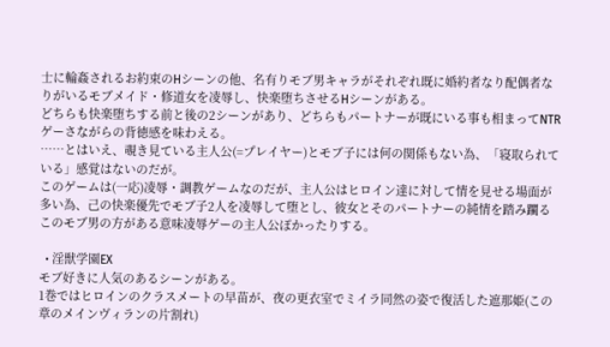士に輪姦されるお約束のHシーンの他、名有りモブ男キャラがそれぞれ既に婚約者なり配偶者なりがいるモブメイド・修道女を凌辱し、快楽堕ちさせるHシーンがある。
どちらも快楽堕ちする前と後の2シーンがあり、どちらもパートナーが既にいる事も相まってNTRゲーさながらの背徳感を味わえる。
……とはいえ、覗き見ている主人公(=プレイヤー)とモブ子には何の関係もない為、「寝取られている」感覚はないのだが。
このゲームは(一応)凌辱・調教ゲームなのだが、主人公はヒロイン達に対して情を見せる場面が多い為、己の快楽優先でモブ子2人を凌辱して堕とし、彼女とそのパートナーの純情を踏み躙るこのモブ男の方がある意味凌辱ゲーの主人公ぽかったりする。

  • 淫獣学園EX
モブ好きに人気のあるシーンがある。
1巻ではヒロインのクラスメートの早苗が、夜の更衣室でミイラ同然の姿で復活した遮那姫(この章のメインヴィランの片割れ)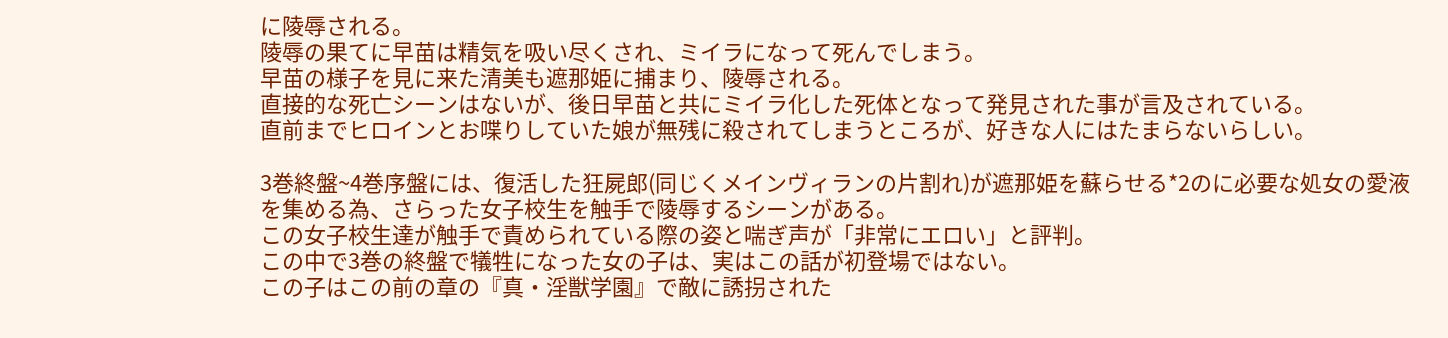に陵辱される。
陵辱の果てに早苗は精気を吸い尽くされ、ミイラになって死んでしまう。
早苗の様子を見に来た清美も遮那姫に捕まり、陵辱される。
直接的な死亡シーンはないが、後日早苗と共にミイラ化した死体となって発見された事が言及されている。
直前までヒロインとお喋りしていた娘が無残に殺されてしまうところが、好きな人にはたまらないらしい。

3巻終盤~4巻序盤には、復活した狂屍郎(同じくメインヴィランの片割れ)が遮那姫を蘇らせる*2のに必要な処女の愛液を集める為、さらった女子校生を触手で陵辱するシーンがある。
この女子校生達が触手で責められている際の姿と喘ぎ声が「非常にエロい」と評判。
この中で3巻の終盤で犠牲になった女の子は、実はこの話が初登場ではない。
この子はこの前の章の『真・淫獣学園』で敵に誘拐された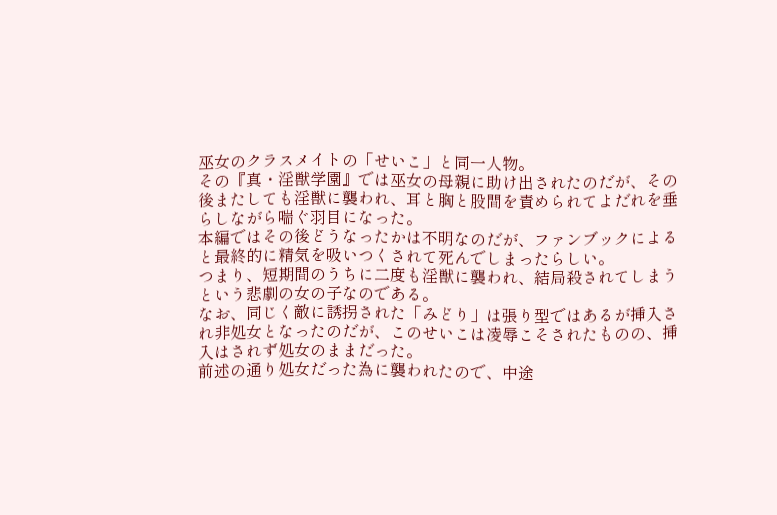巫女のクラスメイトの「せいこ」と同一人物。
その『真・淫獣学園』では巫女の母親に助け出されたのだが、その後またしても淫獣に襲われ、耳と胸と股間を責められてよだれを垂らしながら喘ぐ羽目になった。
本編ではその後どうなったかは不明なのだが、ファンブックによると最終的に精気を吸いつくされて死んでしまったらしい。
つまり、短期間のうちに二度も淫獣に襲われ、結局殺されてしまうという悲劇の女の子なのである。
なお、同じく敵に誘拐された「みどり」は張り型ではあるが挿入され非処女となったのだが、このせいこは凌辱こそされたものの、挿入はされず処女のままだった。
前述の通り処女だった為に襲われたので、中途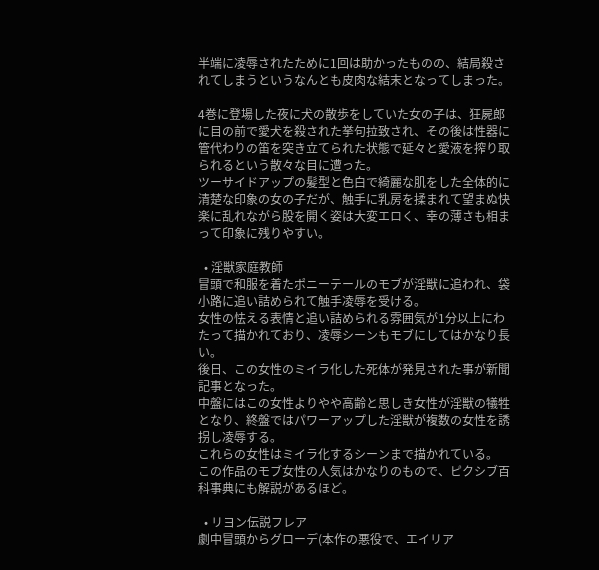半端に凌辱されたために1回は助かったものの、結局殺されてしまうというなんとも皮肉な結末となってしまった。

4巻に登場した夜に犬の散歩をしていた女の子は、狂屍郎に目の前で愛犬を殺された挙句拉致され、その後は性器に管代わりの笛を突き立てられた状態で延々と愛液を搾り取られるという散々な目に遭った。
ツーサイドアップの髪型と色白で綺麗な肌をした全体的に清楚な印象の女の子だが、触手に乳房を揉まれて望まぬ快楽に乱れながら股を開く姿は大変エロく、幸の薄さも相まって印象に残りやすい。

  • 淫獣家庭教師
冒頭で和服を着たポニーテールのモブが淫獣に追われ、袋小路に追い詰められて触手凌辱を受ける。
女性の怯える表情と追い詰められる雰囲気が1分以上にわたって描かれており、凌辱シーンもモブにしてはかなり長い。
後日、この女性のミイラ化した死体が発見された事が新聞記事となった。
中盤にはこの女性よりやや高齢と思しき女性が淫獣の犠牲となり、終盤ではパワーアップした淫獣が複数の女性を誘拐し凌辱する。
これらの女性はミイラ化するシーンまで描かれている。
この作品のモブ女性の人気はかなりのもので、ピクシブ百科事典にも解説があるほど。

  • リヨン伝説フレア
劇中冒頭からグローデ(本作の悪役で、エイリア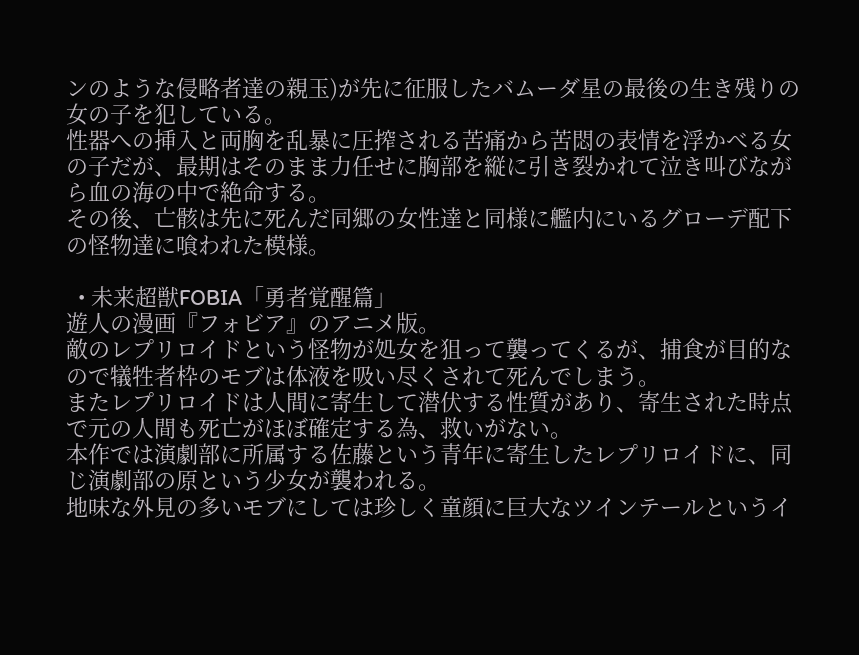ンのような侵略者達の親玉)が先に征服したバムーダ星の最後の生き残りの女の子を犯している。
性器への挿入と両胸を乱暴に圧搾される苦痛から苦悶の表情を浮かべる女の子だが、最期はそのまま力任せに胸部を縦に引き裂かれて泣き叫びながら血の海の中で絶命する。
その後、亡骸は先に死んだ同郷の女性達と同様に艦内にいるグローデ配下の怪物達に喰われた模様。

  • 未来超獣FOBIA「勇者覚醒篇」
遊人の漫画『フォビア』のアニメ版。
敵のレプリロイドという怪物が処女を狙って襲ってくるが、捕食が目的なので犠牲者枠のモブは体液を吸い尽くされて死んでしまう。
またレプリロイドは人間に寄生して潜伏する性質があり、寄生された時点で元の人間も死亡がほぼ確定する為、救いがない。
本作では演劇部に所属する佐藤という青年に寄生したレプリロイドに、同じ演劇部の原という少女が襲われる。
地味な外見の多いモブにしては珍しく童顔に巨大なツインテールというイ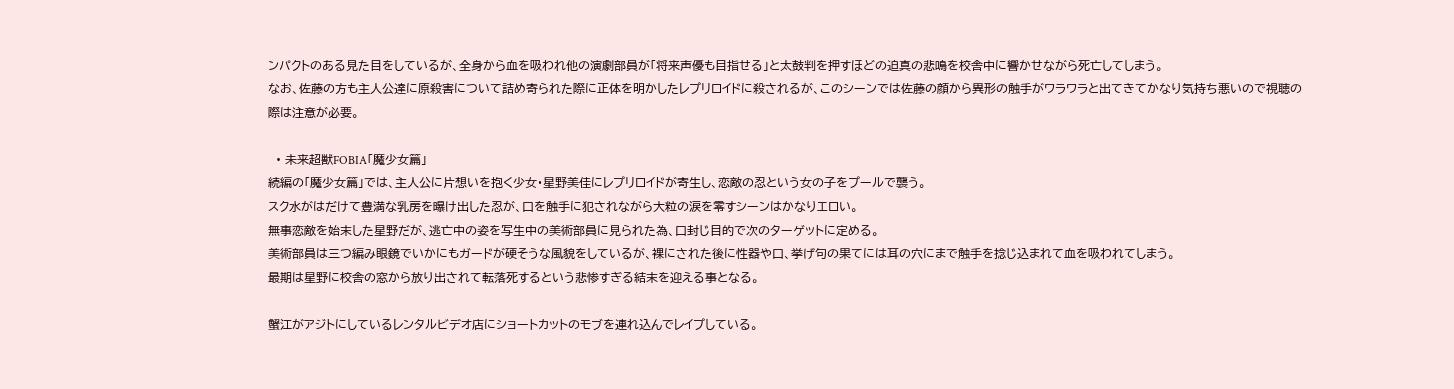ンパクトのある見た目をしているが、全身から血を吸われ他の演劇部員が「将来声優も目指せる」と太鼓判を押すほどの迫真の悲鳴を校舎中に響かせながら死亡してしまう。
なお、佐藤の方も主人公達に原殺害について詰め寄られた際に正体を明かしたレプリロイドに殺されるが、このシーンでは佐藤の顔から異形の触手がワラワラと出てきてかなり気持ち悪いので視聴の際は注意が必要。

  • 未来超獣FOBIA「魔少女篇」
続編の「魔少女篇」では、主人公に片想いを抱く少女・星野美佳にレプリロイドが寄生し、恋敵の忍という女の子をプールで襲う。
スク水がはだけて豊満な乳房を曝け出した忍が、口を触手に犯されながら大粒の涙を零すシーンはかなりエロい。
無事恋敵を始末した星野だが、逃亡中の姿を写生中の美術部員に見られた為、口封じ目的で次のターゲットに定める。
美術部員は三つ編み眼鏡でいかにもガードが硬そうな風貌をしているが、裸にされた後に性器や口、挙げ句の果てには耳の穴にまで触手を捻じ込まれて血を吸われてしまう。
最期は星野に校舎の窓から放り出されて転落死するという悲惨すぎる結末を迎える事となる。

蟹江がアジトにしているレンタルビデオ店にショートカットのモブを連れ込んでレイプしている。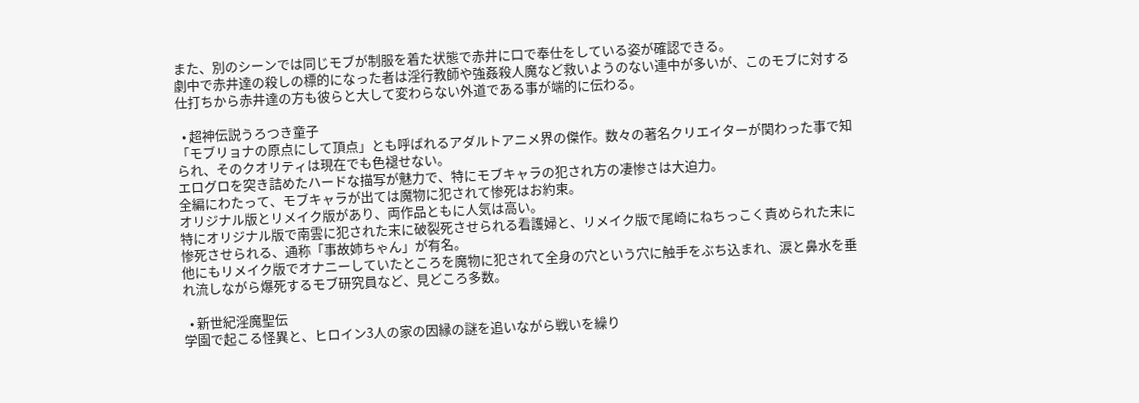また、別のシーンでは同じモブが制服を着た状態で赤井に口で奉仕をしている姿が確認できる。
劇中で赤井達の殺しの標的になった者は淫行教師や強姦殺人魔など救いようのない連中が多いが、このモブに対する仕打ちから赤井達の方も彼らと大して変わらない外道である事が端的に伝わる。

  • 超神伝説うろつき童子
「モブリョナの原点にして頂点」とも呼ばれるアダルトアニメ界の傑作。数々の著名クリエイターが関わった事で知られ、そのクオリティは現在でも色褪せない。
エログロを突き詰めたハードな描写が魅力で、特にモブキャラの犯され方の凄惨さは大迫力。
全編にわたって、モブキャラが出ては魔物に犯されて惨死はお約束。
オリジナル版とリメイク版があり、両作品ともに人気は高い。
特にオリジナル版で南雲に犯された末に破裂死させられる看護婦と、リメイク版で尾崎にねちっこく責められた末に惨死させられる、通称「事故姉ちゃん」が有名。
他にもリメイク版でオナニーしていたところを魔物に犯されて全身の穴という穴に触手をぶち込まれ、涙と鼻水を垂れ流しながら爆死するモブ研究員など、見どころ多数。

  • 新世紀淫魔聖伝
学園で起こる怪異と、ヒロイン3人の家の因縁の謎を追いながら戦いを繰り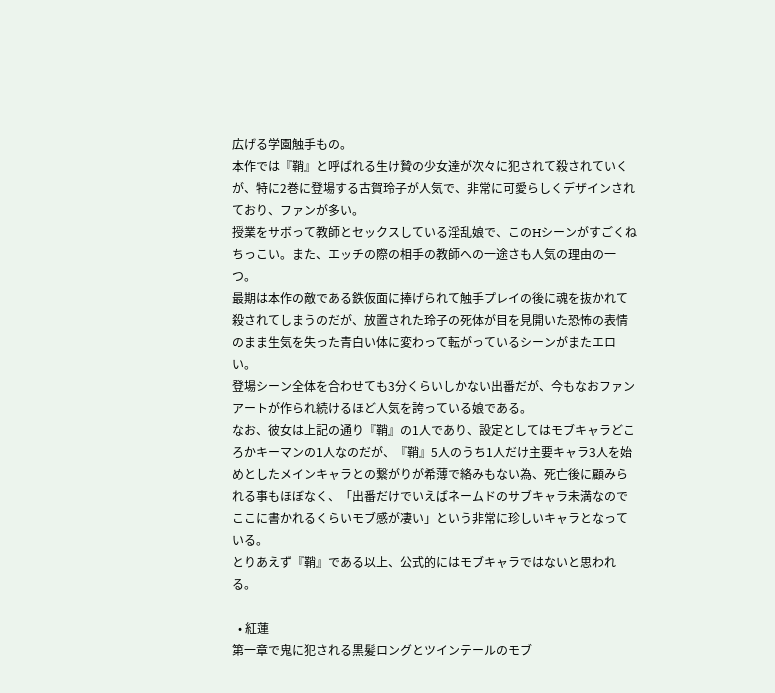広げる学園触手もの。
本作では『鞘』と呼ばれる生け贄の少女達が次々に犯されて殺されていくが、特に2巻に登場する古賀玲子が人気で、非常に可愛らしくデザインされており、ファンが多い。
授業をサボって教師とセックスしている淫乱娘で、このHシーンがすごくねちっこい。また、エッチの際の相手の教師への一途さも人気の理由の一つ。
最期は本作の敵である鉄仮面に捧げられて触手プレイの後に魂を抜かれて殺されてしまうのだが、放置された玲子の死体が目を見開いた恐怖の表情のまま生気を失った青白い体に変わって転がっているシーンがまたエロい。
登場シーン全体を合わせても3分くらいしかない出番だが、今もなおファンアートが作られ続けるほど人気を誇っている娘である。
なお、彼女は上記の通り『鞘』の1人であり、設定としてはモブキャラどころかキーマンの1人なのだが、『鞘』5人のうち1人だけ主要キャラ3人を始めとしたメインキャラとの繋がりが希薄で絡みもない為、死亡後に顧みられる事もほぼなく、「出番だけでいえばネームドのサブキャラ未満なのでここに書かれるくらいモブ感が凄い」という非常に珍しいキャラとなっている。
とりあえず『鞘』である以上、公式的にはモブキャラではないと思われる。

  • 紅蓮
第一章で鬼に犯される黒髪ロングとツインテールのモブ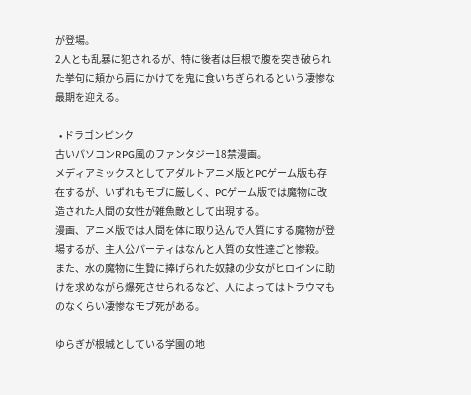が登場。
2人とも乱暴に犯されるが、特に後者は巨根で腹を突き破られた挙句に頬から肩にかけてを鬼に食いちぎられるという凄惨な最期を迎える。

  • ドラゴンピンク
古いパソコンRPG風のファンタジー18禁漫画。
メディアミックスとしてアダルトアニメ版とPCゲーム版も存在するが、いずれもモブに厳しく、PCゲーム版では魔物に改造された人間の女性が雑魚敵として出現する。
漫画、アニメ版では人間を体に取り込んで人質にする魔物が登場するが、主人公パーティはなんと人質の女性達ごと惨殺。
また、水の魔物に生贄に捧げられた奴隷の少女がヒロインに助けを求めながら爆死させられるなど、人によってはトラウマものなくらい凄惨なモブ死がある。

ゆらぎが根城としている学園の地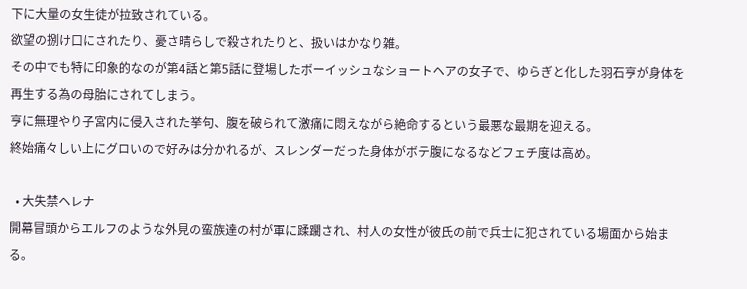下に大量の女生徒が拉致されている。
欲望の捌け口にされたり、憂さ晴らしで殺されたりと、扱いはかなり雑。
その中でも特に印象的なのが第4話と第5話に登場したボーイッシュなショートヘアの女子で、ゆらぎと化した羽石亨が身体を再生する為の母胎にされてしまう。
亨に無理やり子宮内に侵入された挙句、腹を破られて激痛に悶えながら絶命するという最悪な最期を迎える。
終始痛々しい上にグロいので好みは分かれるが、スレンダーだった身体がボテ腹になるなどフェチ度は高め。

  • 大失禁ヘレナ
開幕冒頭からエルフのような外見の蛮族達の村が軍に蹂躙され、村人の女性が彼氏の前で兵士に犯されている場面から始まる。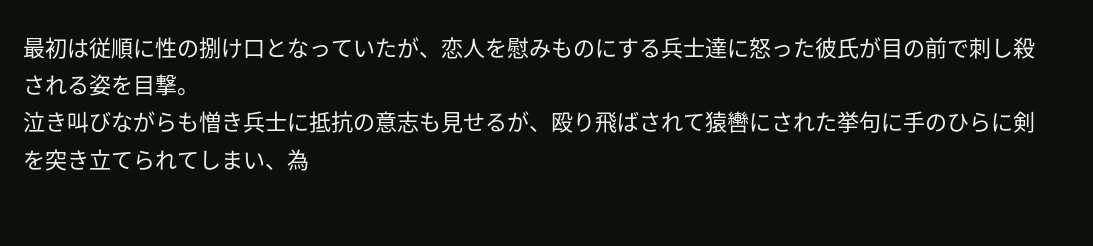最初は従順に性の捌け口となっていたが、恋人を慰みものにする兵士達に怒った彼氏が目の前で刺し殺される姿を目撃。
泣き叫びながらも憎き兵士に抵抗の意志も見せるが、殴り飛ばされて猿轡にされた挙句に手のひらに剣を突き立てられてしまい、為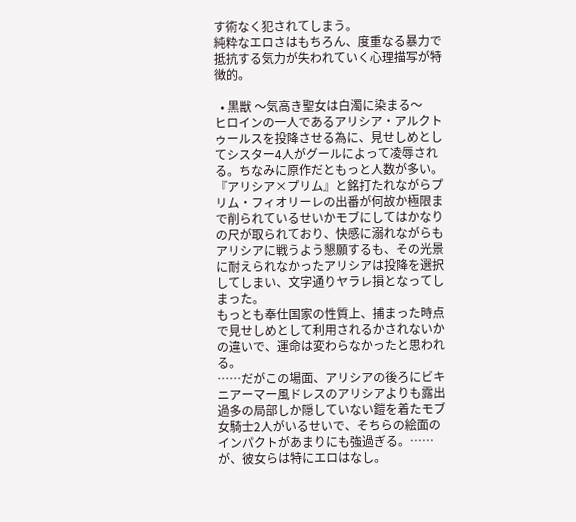す術なく犯されてしまう。
純粋なエロさはもちろん、度重なる暴力で抵抗する気力が失われていく心理描写が特徴的。

  • 黒獣 〜気高き聖女は白濁に染まる〜
ヒロインの一人であるアリシア・アルクトゥールスを投降させる為に、見せしめとしてシスター4人がグールによって凌辱される。ちなみに原作だともっと人数が多い。
『アリシア×プリム』と銘打たれながらプリム・フィオリーレの出番が何故か極限まで削られているせいかモブにしてはかなりの尺が取られており、快感に溺れながらもアリシアに戦うよう懇願するも、その光景に耐えられなかったアリシアは投降を選択してしまい、文字通りヤラレ損となってしまった。
もっとも奉仕国家の性質上、捕まった時点で見せしめとして利用されるかされないかの違いで、運命は変わらなかったと思われる。
……だがこの場面、アリシアの後ろにビキニアーマー風ドレスのアリシアよりも露出過多の局部しか隠していない鎧を着たモブ女騎士2人がいるせいで、そちらの絵面のインパクトがあまりにも強過ぎる。……が、彼女らは特にエロはなし。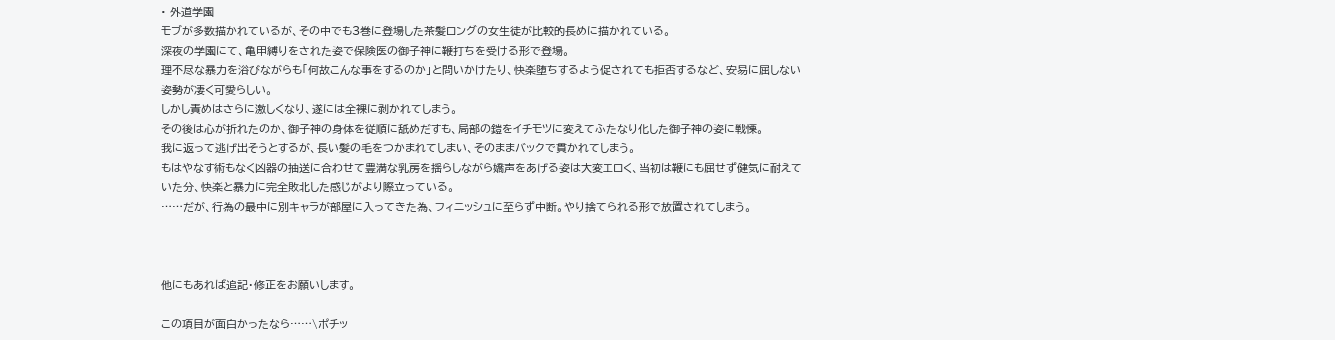• 外道学園
モブが多数描かれているが、その中でも3巻に登場した茶髪ロングの女生徒が比較的長めに描かれている。
深夜の学園にて、亀甲縛りをされた姿で保険医の御子神に鞭打ちを受ける形で登場。
理不尽な暴力を浴びながらも「何故こんな事をするのか」と問いかけたり、快楽堕ちするよう促されても拒否するなど、安易に屈しない姿勢が凄く可愛らしい。
しかし責めはさらに激しくなり、遂には全裸に剥かれてしまう。
その後は心が折れたのか、御子神の身体を従順に舐めだすも、局部の鎧をイチモツに変えてふたなり化した御子神の姿に戦慄。
我に返って逃げ出そうとするが、長い髪の毛をつかまれてしまい、そのままバックで貫かれてしまう。
もはやなす術もなく凶器の抽送に合わせて豊満な乳房を揺らしながら嬌声をあげる姿は大変エロく、当初は鞭にも屈せず健気に耐えていた分、快楽と暴力に完全敗北した感じがより際立っている。
……だが、行為の最中に別キャラが部屋に入ってきた為、フィニッシュに至らず中断。やり捨てられる形で放置されてしまう。



他にもあれば追記・修正をお願いします。

この項目が面白かったなら……\ポチッ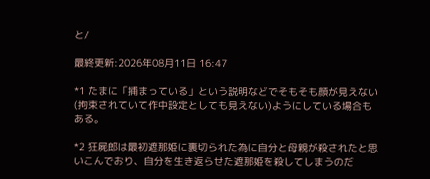と/

最終更新:2026年08月11日 16:47

*1 たまに「捕まっている」という説明などでそもそも顔が見えない(拘束されていて作中設定としても見えない)ようにしている場合もある。

*2 狂屍郎は最初遮那姫に裏切られた為に自分と母親が殺されたと思いこんでおり、自分を生き返らせた遮那姫を殺してしまうのだ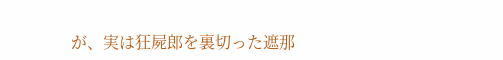が、実は狂屍郎を裏切った遮那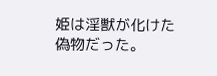姫は淫獣が化けた偽物だった。